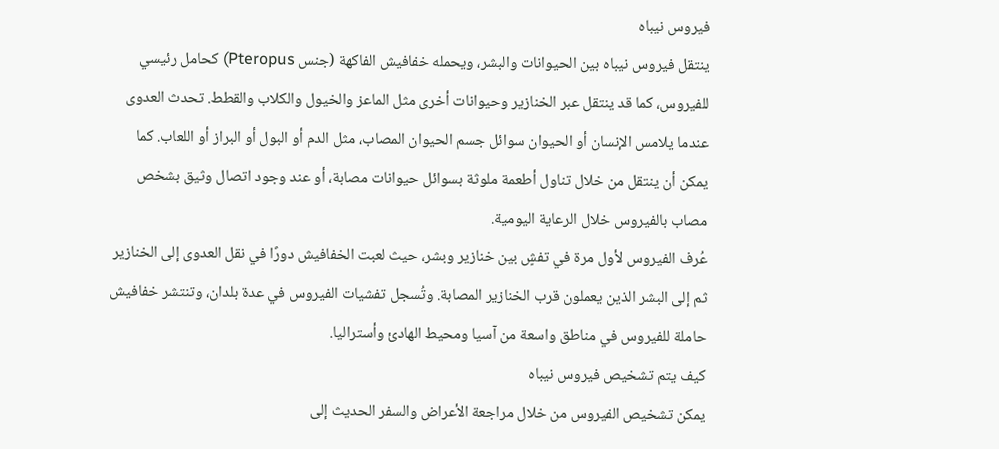فيروس نيباه
ينتقل فيروس نيباه بين الحيوانات والبشر، ويحمله خفافيش الفاكهة (جنس Pteropus) كحامل رئيسي للفيروس، كما قد ينتقل عبر الخنازير وحيوانات أخرى مثل الماعز والخيول والكلاب والقطط. تحدث العدوى عندما يلامس الإنسان أو الحيوان سوائل جسم الحيوان المصاب، مثل الدم أو البول أو البراز أو اللعاب. كما يمكن أن ينتقل من خلال تناول أطعمة ملوثة بسوائل حيوانات مصابة، أو عند وجود اتصال وثيق بشخص مصاب بالفيروس خلال الرعاية اليومية.
عُرف الفيروس لأول مرة في تفشٍ بين خنازير وبشر، حيث لعبت الخفافيش دورًا في نقل العدوى إلى الخنازير ثم إلى البشر الذين يعملون قرب الخنازير المصابة. وتُسجل تفشيات الفيروس في عدة بلدان، وتنتشر خفافيش حاملة للفيروس في مناطق واسعة من آسيا ومحيط الهادئ وأستراليا.
كيف يتم تشخيص فيروس نيباه
يمكن تشخيص الفيروس من خلال مراجعة الأعراض والسفر الحديث إلى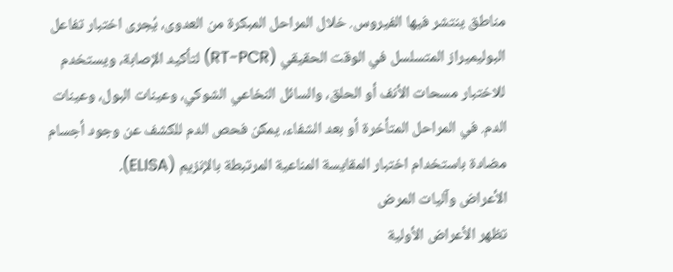مناطق ينتشر فيها الفيروس. خلال المراحل المبكرة من العدوى، يُجرى اختبار تفاعل البوليميراز المتسلسل في الوقت الحقيقي (RT-PCR) لتأكيد الإصابة، ويستخدم للاختبار مسحات الأنف أو الحلق، والسائل النخاعي الشوكي، وعينات البول، وعينات الدم. في المراحل المتأخرة أو بعد الشفاء، يمكن فحص الدم للكشف عن وجود أجسام مضادة باستخدام اختبار المقايسة المناعية المرتبطة بالإنزيم (ELISA).
الأعراض وآليات المرض
تظهر الأعراض الأولية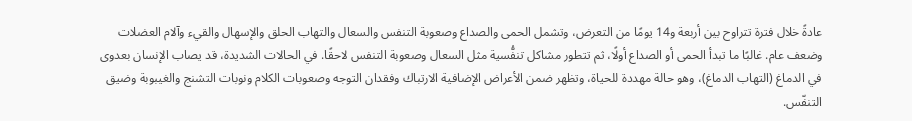عادةً خلال فترة تتراوح بين أربعة و14 يومًا من التعرض، وتشمل الحمى والصداع وصعوبة التنفس والسعال والتهاب الحلق والإسهال والقيء وآلام العضلات وضعف عام. غالبًا ما تبدأ الحمى أو الصداع أولًا، ثم تتطور مشاكل تنفُّسية مثل السعال وصعوبة التنفس لاحقًا. في الحالات الشديدة، قد يصاب الإنسان بعدوى في الدماغ (التهاب الدماغ)، وهو حالة مهددة للحياة، وتظهر ضمن الأعراض الإضافية الارتباك وفقدان التوجه وصعوبات الكلام ونوبات التشنج والغيبوبة وضيق التنفّس.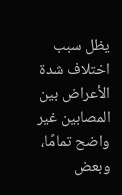يظل سبب اختلاف شدة الأعراض بين المصابين غير واضح تمامًا، وبعض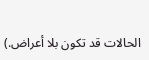الحالات قد تكون بلا أعراض.)